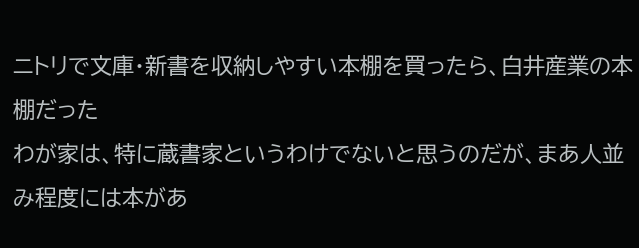ニトリで文庫・新書を収納しやすい本棚を買ったら、白井産業の本棚だった
わが家は、特に蔵書家というわけでないと思うのだが、まあ人並み程度には本があ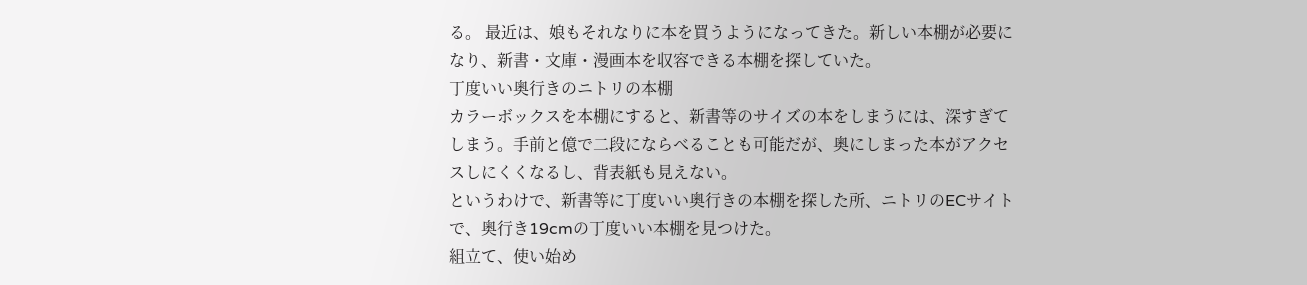る。 最近は、娘もそれなりに本を買うようになってきた。新しい本棚が必要になり、新書・文庫・漫画本を収容できる本棚を探していた。
丁度いい奥行きのニトリの本棚
カラーボックスを本棚にすると、新書等のサイズの本をしまうには、深すぎてしまう。手前と億で二段にならべることも可能だが、奥にしまった本がアクセスしにくくなるし、背表紙も見えない。
というわけで、新書等に丁度いい奥行きの本棚を探した所、ニトリのECサイトで、奥行き19cmの丁度いい本棚を見つけた。
組立て、使い始め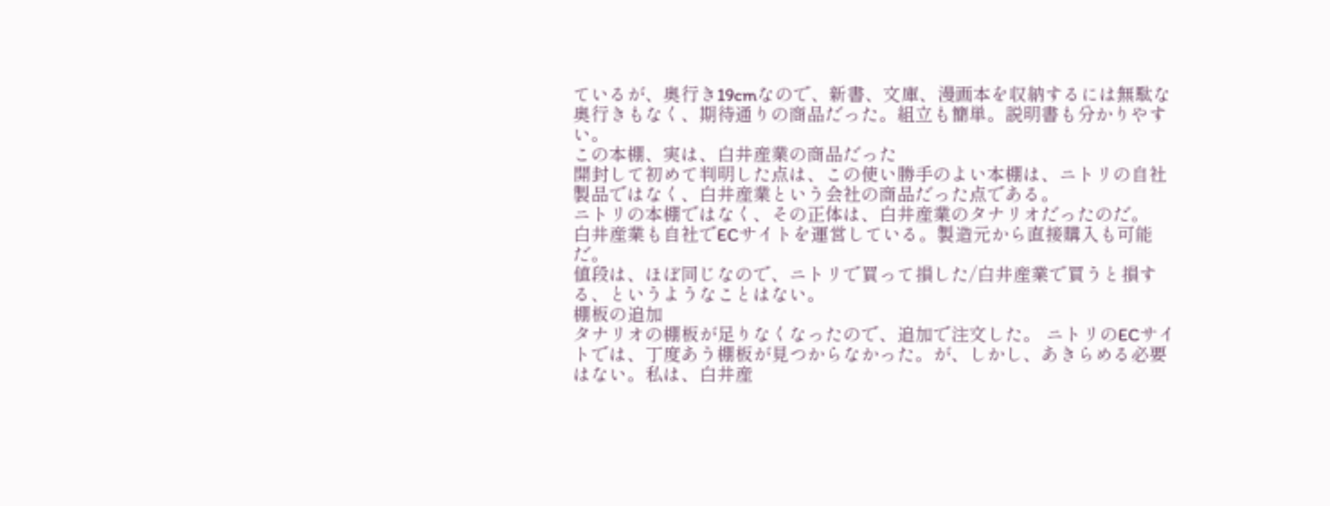ているが、奥行き19cmなので、新書、文庫、漫画本を収納するには無駄な奥行きもなく、期待通りの商品だった。組立も簡単。説明書も分かりやすい。
この本棚、実は、白井産業の商品だった
開封して初めて判明した点は、この使い勝手のよい本棚は、ニトリの自社製品ではなく、白井産業という会社の商品だった点である。
ニトリの本棚ではなく、その正体は、白井産業のタナリオだったのだ。
白井産業も自社でECサイトを運営している。製造元から直接購入も可能だ。
値段は、ほぼ同じなので、ニトリで買って損した/白井産業で買うと損する、というようなことはない。
棚板の追加
タナリオの棚板が足りなくなったので、追加で注文した。 ニトリのECサイトでは、丁度あう棚板が見つからなかった。が、しかし、あきらめる必要はない。私は、白井産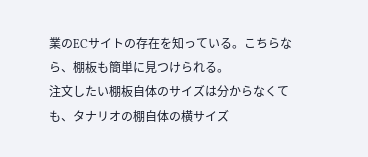業のECサイトの存在を知っている。こちらなら、棚板も簡単に見つけられる。
注文したい棚板自体のサイズは分からなくても、タナリオの棚自体の横サイズ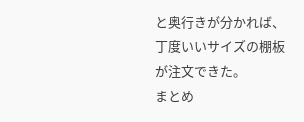と奥行きが分かれば、丁度いいサイズの棚板が注文できた。
まとめ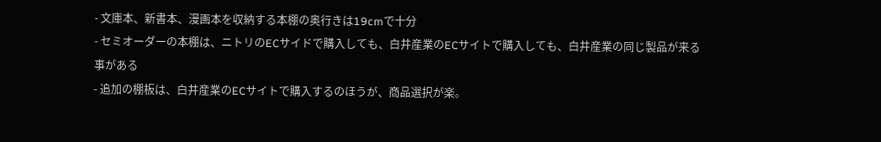- 文庫本、新書本、漫画本を収納する本棚の奥行きは19cmで十分
- セミオーダーの本棚は、ニトリのECサイドで購入しても、白井産業のECサイトで購入しても、白井産業の同じ製品が来る事がある
- 追加の棚板は、白井産業のECサイトで購入するのほうが、商品選択が楽。